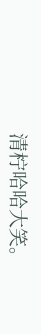清柠哈哈大笑。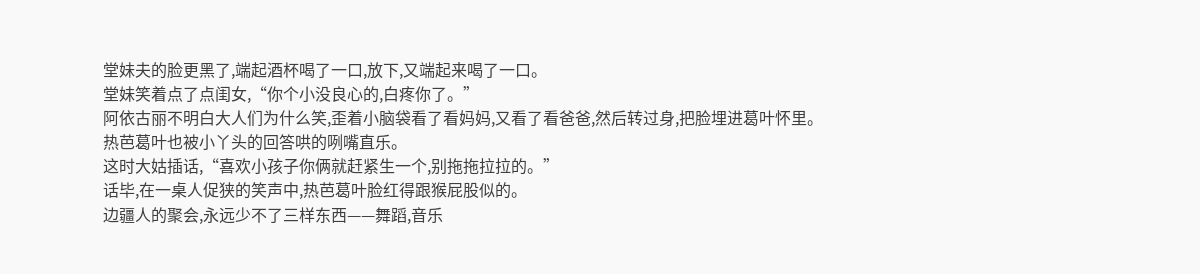堂妹夫的脸更黑了,端起酒杯喝了一口,放下,又端起来喝了一口。
堂妹笑着点了点闺女,“你个小没良心的,白疼你了。”
阿依古丽不明白大人们为什么笑,歪着小脑袋看了看妈妈,又看了看爸爸,然后转过身,把脸埋进葛叶怀里。
热芭葛叶也被小丫头的回答哄的咧嘴直乐。
这时大姑插话,“喜欢小孩子你俩就赶紧生一个,别拖拖拉拉的。”
话毕,在一桌人促狭的笑声中,热芭葛叶脸红得跟猴屁股似的。
边疆人的聚会,永远少不了三样东西——舞蹈,音乐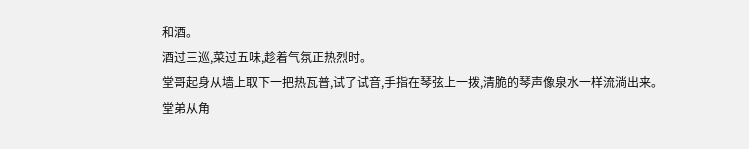和酒。
酒过三巡,菜过五味,趁着气氛正热烈时。
堂哥起身从墙上取下一把热瓦普,试了试音,手指在琴弦上一拨,清脆的琴声像泉水一样流淌出来。
堂弟从角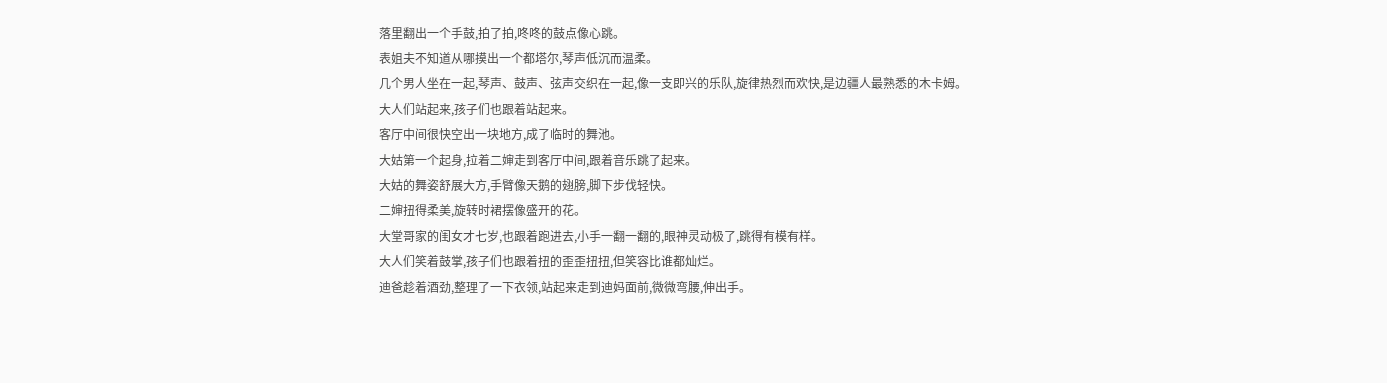落里翻出一个手鼓,拍了拍,咚咚的鼓点像心跳。
表姐夫不知道从哪摸出一个都塔尔,琴声低沉而温柔。
几个男人坐在一起,琴声、鼓声、弦声交织在一起,像一支即兴的乐队,旋律热烈而欢快,是边疆人最熟悉的木卡姆。
大人们站起来,孩子们也跟着站起来。
客厅中间很快空出一块地方,成了临时的舞池。
大姑第一个起身,拉着二婶走到客厅中间,跟着音乐跳了起来。
大姑的舞姿舒展大方,手臂像天鹅的翅膀,脚下步伐轻快。
二婶扭得柔美,旋转时裙摆像盛开的花。
大堂哥家的闺女才七岁,也跟着跑进去,小手一翻一翻的,眼神灵动极了,跳得有模有样。
大人们笑着鼓掌,孩子们也跟着扭的歪歪扭扭,但笑容比谁都灿烂。
迪爸趁着酒劲,整理了一下衣领,站起来走到迪妈面前,微微弯腰,伸出手。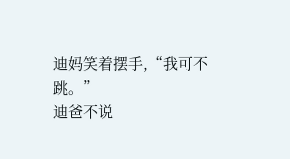迪妈笑着摆手,“我可不跳。”
迪爸不说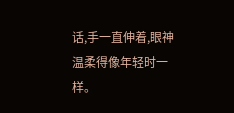话,手一直伸着,眼神温柔得像年轻时一样。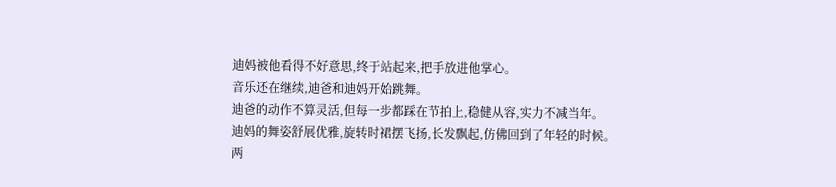迪妈被他看得不好意思,终于站起来,把手放进他掌心。
音乐还在继续,迪爸和迪妈开始跳舞。
迪爸的动作不算灵活,但每一步都踩在节拍上,稳健从容,实力不减当年。
迪妈的舞姿舒展优雅,旋转时裙摆飞扬,长发飘起,仿佛回到了年轻的时候。
两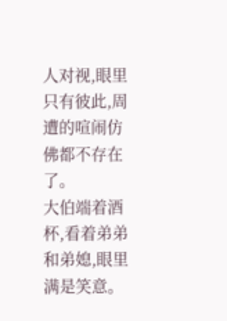人对视,眼里只有彼此,周遭的喧闹仿佛都不存在了。
大伯端着酒杯,看着弟弟和弟媳,眼里满是笑意。